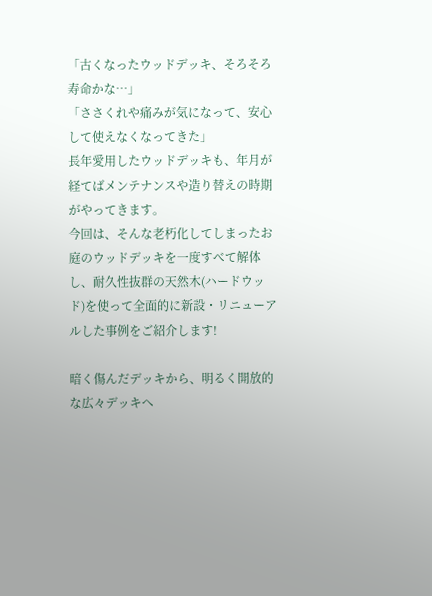「古くなったウッドデッキ、そろそろ寿命かな…」
「ささくれや痛みが気になって、安心して使えなくなってきた」
長年愛用したウッドデッキも、年月が経てばメンテナンスや造り替えの時期がやってきます。
今回は、そんな老朽化してしまったお庭のウッドデッキを一度すべて解体し、耐久性抜群の天然木(ハードウッド)を使って全面的に新設・リニューアルした事例をご紹介します!

暗く傷んだデッキから、明るく開放的な広々デッキへ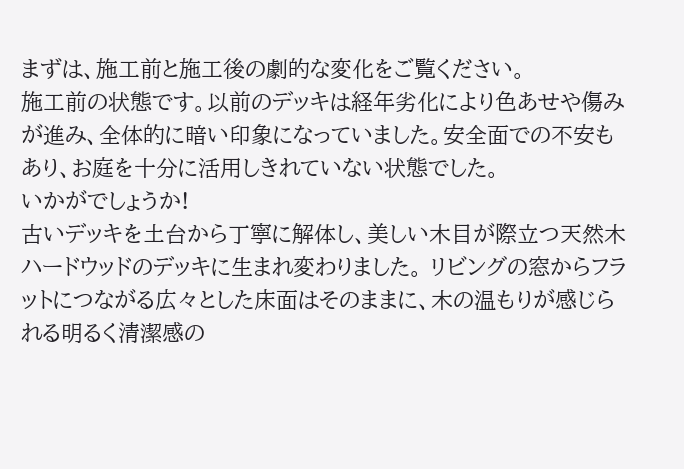まずは、施工前と施工後の劇的な変化をご覧ください。
施工前の状態です。以前のデッキは経年劣化により色あせや傷みが進み、全体的に暗い印象になっていました。安全面での不安もあり、お庭を十分に活用しきれていない状態でした。
いかがでしょうか!
古いデッキを土台から丁寧に解体し、美しい木目が際立つ天然木ハードウッドのデッキに生まれ変わりました。 リビングの窓からフラットにつながる広々とした床面はそのままに、木の温もりが感じられる明るく清潔感の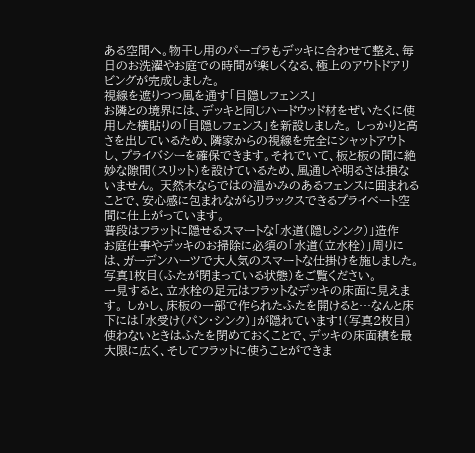ある空間へ。物干し用のパーゴラもデッキに合わせて整え、毎日のお洗濯やお庭での時間が楽しくなる、極上のアウトドアリビングが完成しました。
視線を遮りつつ風を通す「目隠しフェンス」
お隣との境界には、デッキと同じハードウッド材をぜいたくに使用した横貼りの「目隠しフェンス」を新設しました。 しっかりと高さを出しているため、隣家からの視線を完全にシャットアウトし、プライバシーを確保できます。それでいて、板と板の間に絶妙な隙間(スリット)を設けているため、風通しや明るさは損ないません。 天然木ならではの温かみのあるフェンスに囲まれることで、安心感に包まれながらリラックスできるプライベート空間に仕上がっています。
普段はフラットに隠せるスマートな「水道(隠しシンク)」造作
お庭仕事やデッキのお掃除に必須の「水道(立水栓)」周りには、ガーデンハーツで大人気のスマートな仕掛けを施しました。
写真1枚目(ふたが閉まっている状態)をご覧ください。
一見すると、立水栓の足元はフラットなデッキの床面に見えます。 しかし、床板の一部で作られたふたを開けると…なんと床下には「水受け(パン・シンク)」が隠れています!(写真2枚目)
使わないときはふたを閉めておくことで、デッキの床面積を最大限に広く、そしてフラットに使うことができま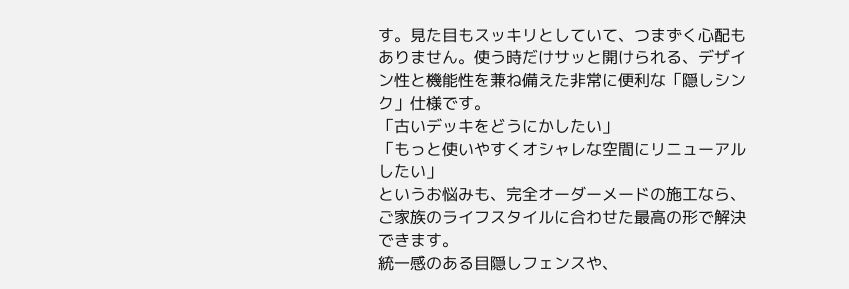す。見た目もスッキリとしていて、つまずく心配もありません。使う時だけサッと開けられる、デザイン性と機能性を兼ね備えた非常に便利な「隠しシンク」仕様です。
「古いデッキをどうにかしたい」
「もっと使いやすくオシャレな空間にリニューアルしたい」
というお悩みも、完全オーダーメードの施工なら、ご家族のライフスタイルに合わせた最高の形で解決できます。
統一感のある目隠しフェンスや、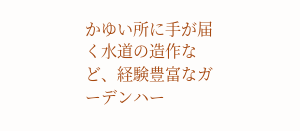かゆい所に手が届く水道の造作など、経験豊富なガーデンハー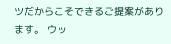ツだからこそできるご提案があります。 ウッ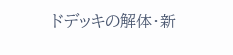ドデッキの解体・新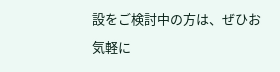設をご検討中の方は、ぜひお気軽に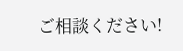ご相談ください!